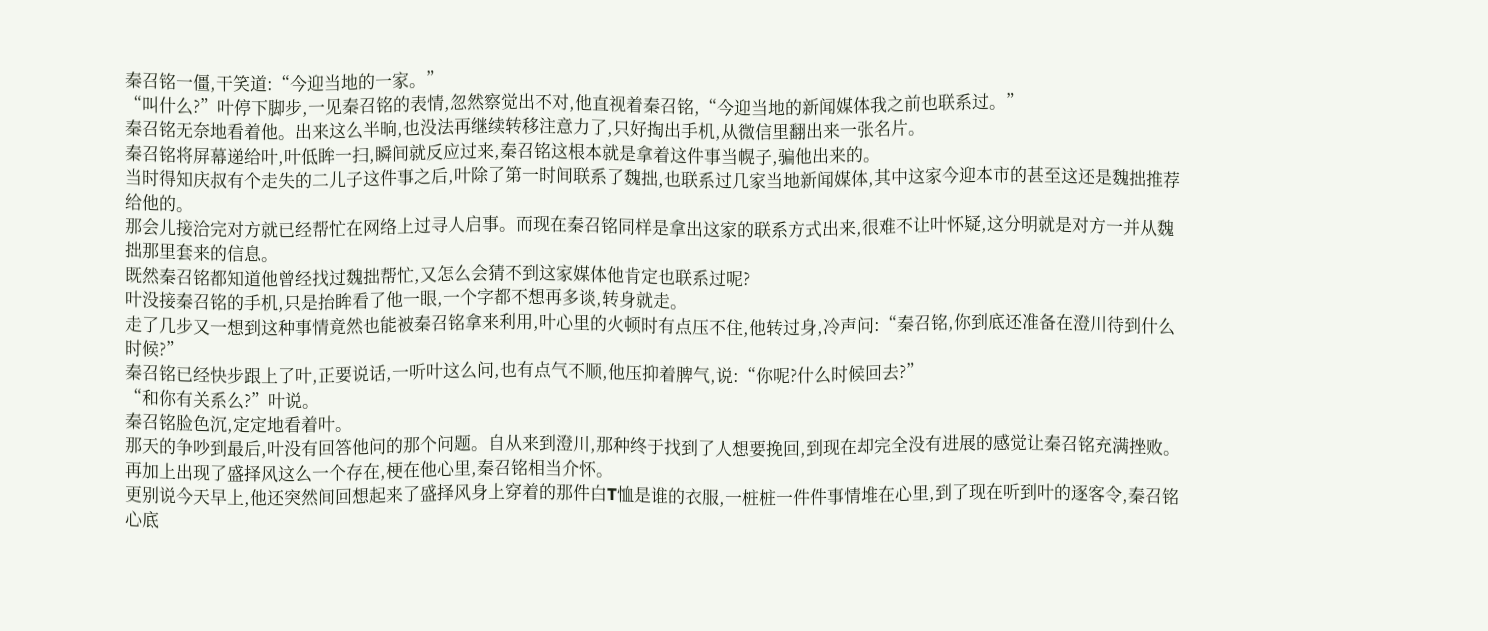秦召铭一僵,干笑道:“今迎当地的一家。”
“叫什么?”叶停下脚步,一见秦召铭的表情,忽然察觉出不对,他直视着秦召铭,“今迎当地的新闻媒体我之前也联系过。”
秦召铭无奈地看着他。出来这么半晌,也没法再继续转移注意力了,只好掏出手机,从微信里翻出来一张名片。
秦召铭将屏幕递给叶,叶低眸一扫,瞬间就反应过来,秦召铭这根本就是拿着这件事当幌子,骗他出来的。
当时得知庆叔有个走失的二儿子这件事之后,叶除了第一时间联系了魏拙,也联系过几家当地新闻媒体,其中这家今迎本市的甚至这还是魏拙推荐给他的。
那会儿接洽完对方就已经帮忙在网络上过寻人启事。而现在秦召铭同样是拿出这家的联系方式出来,很难不让叶怀疑,这分明就是对方一并从魏拙那里套来的信息。
既然秦召铭都知道他曾经找过魏拙帮忙,又怎么会猜不到这家媒体他肯定也联系过呢?
叶没接秦召铭的手机,只是抬眸看了他一眼,一个字都不想再多谈,转身就走。
走了几步又一想到这种事情竟然也能被秦召铭拿来利用,叶心里的火顿时有点压不住,他转过身,冷声问:“秦召铭,你到底还准备在澄川待到什么时候?”
秦召铭已经快步跟上了叶,正要说话,一听叶这么问,也有点气不顺,他压抑着脾气,说:“你呢?什么时候回去?”
“和你有关系么?”叶说。
秦召铭脸色沉,定定地看着叶。
那天的争吵到最后,叶没有回答他问的那个问题。自从来到澄川,那种终于找到了人想要挽回,到现在却完全没有进展的感觉让秦召铭充满挫败。
再加上出现了盛择风这么一个存在,梗在他心里,秦召铭相当介怀。
更别说今天早上,他还突然间回想起来了盛择风身上穿着的那件白T恤是谁的衣服,一桩桩一件件事情堆在心里,到了现在听到叶的逐客令,秦召铭心底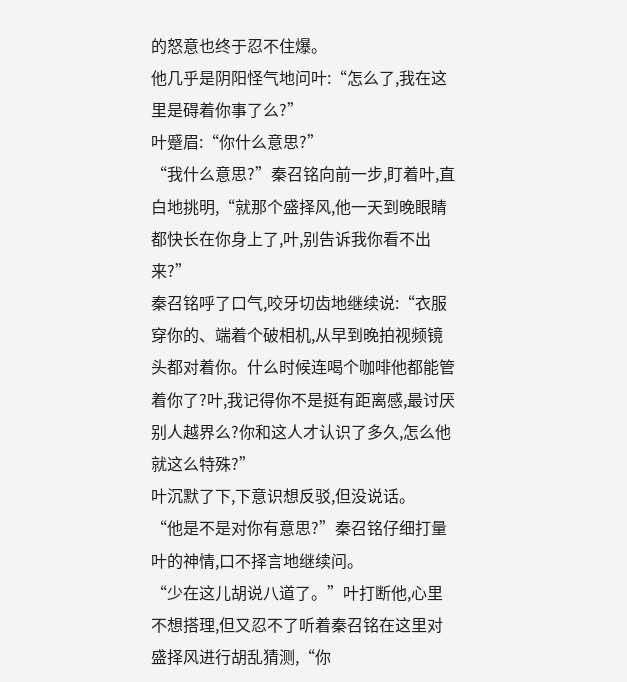的怒意也终于忍不住爆。
他几乎是阴阳怪气地问叶:“怎么了,我在这里是碍着你事了么?”
叶蹙眉:“你什么意思?”
“我什么意思?”秦召铭向前一步,盯着叶,直白地挑明,“就那个盛择风,他一天到晚眼睛都快长在你身上了,叶,别告诉我你看不出来?”
秦召铭呼了口气,咬牙切齿地继续说:“衣服穿你的、端着个破相机,从早到晚拍视频镜头都对着你。什么时候连喝个咖啡他都能管着你了?叶,我记得你不是挺有距离感,最讨厌别人越界么?你和这人才认识了多久,怎么他就这么特殊?”
叶沉默了下,下意识想反驳,但没说话。
“他是不是对你有意思?”秦召铭仔细打量叶的神情,口不择言地继续问。
“少在这儿胡说八道了。”叶打断他,心里不想搭理,但又忍不了听着秦召铭在这里对盛择风进行胡乱猜测,“你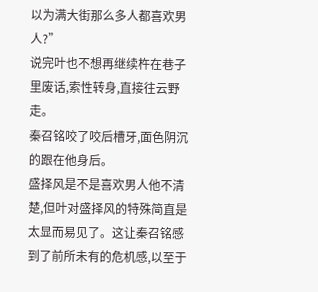以为满大街那么多人都喜欢男人?”
说完叶也不想再继续杵在巷子里废话,索性转身,直接往云野走。
秦召铭咬了咬后槽牙,面色阴沉的跟在他身后。
盛择风是不是喜欢男人他不清楚,但叶对盛择风的特殊简直是太显而易见了。这让秦召铭感到了前所未有的危机感,以至于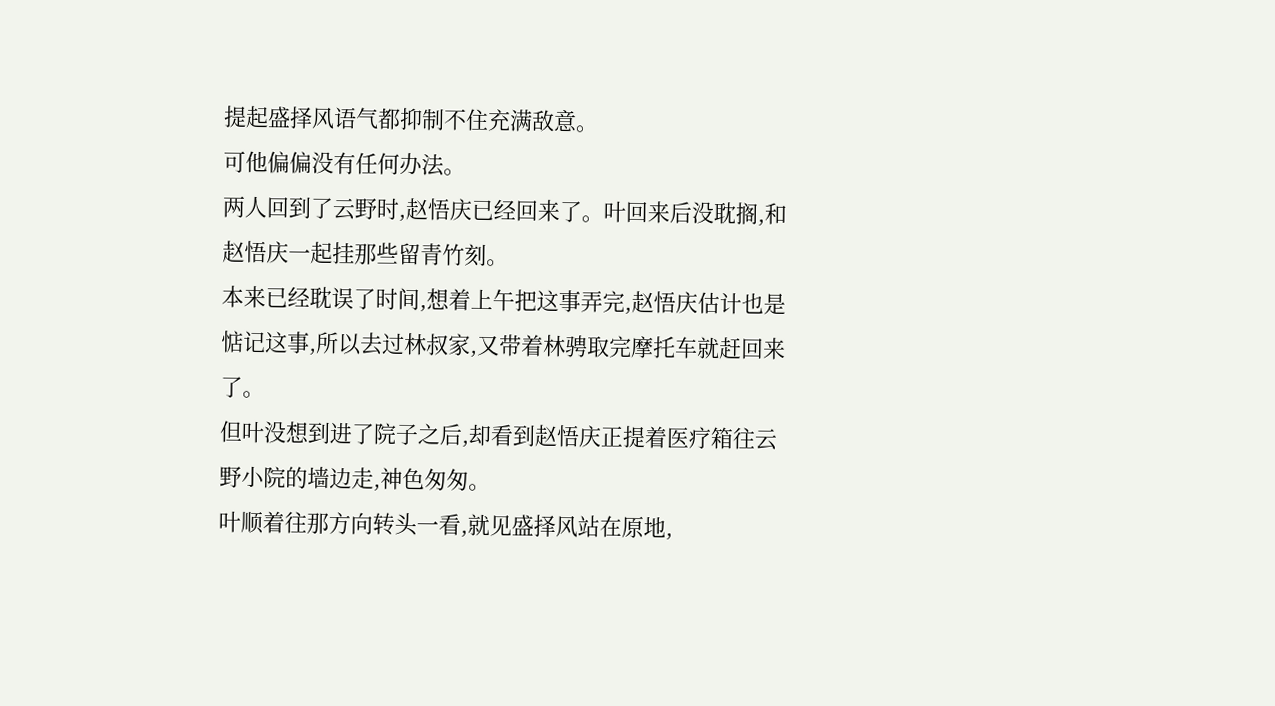提起盛择风语气都抑制不住充满敌意。
可他偏偏没有任何办法。
两人回到了云野时,赵悟庆已经回来了。叶回来后没耽搁,和赵悟庆一起挂那些留青竹刻。
本来已经耽误了时间,想着上午把这事弄完,赵悟庆估计也是惦记这事,所以去过林叔家,又带着林骋取完摩托车就赶回来了。
但叶没想到进了院子之后,却看到赵悟庆正提着医疗箱往云野小院的墙边走,神色匆匆。
叶顺着往那方向转头一看,就见盛择风站在原地,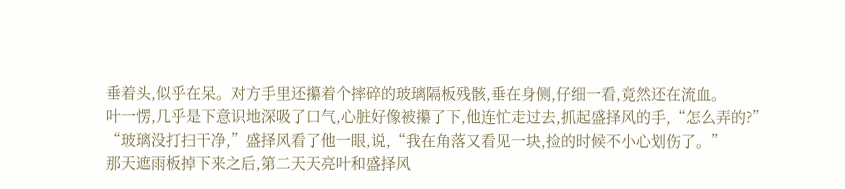垂着头,似乎在呆。对方手里还攥着个摔碎的玻璃隔板残骸,垂在身侧,仔细一看,竟然还在流血。
叶一愣,几乎是下意识地深吸了口气,心脏好像被攥了下,他连忙走过去,抓起盛择风的手,“怎么弄的?”
“玻璃没打扫干净,”盛择风看了他一眼,说,“我在角落又看见一块,捡的时候不小心划伤了。”
那天遮雨板掉下来之后,第二天天亮叶和盛择风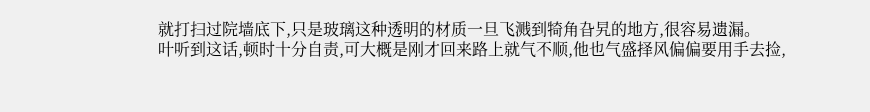就打扫过院墙底下,只是玻璃这种透明的材质一旦飞溅到犄角旮旯的地方,很容易遗漏。
叶听到这话,顿时十分自责,可大概是刚才回来路上就气不顺,他也气盛择风偏偏要用手去捡,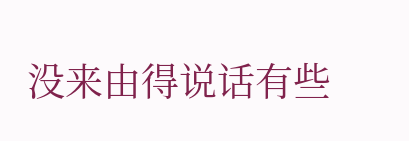没来由得说话有些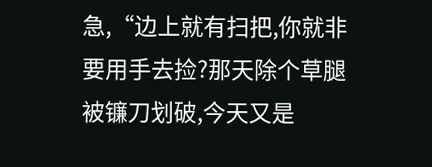急,“边上就有扫把,你就非要用手去捡?那天除个草腿被镰刀划破,今天又是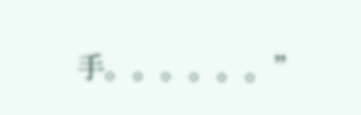手。。。。。。”